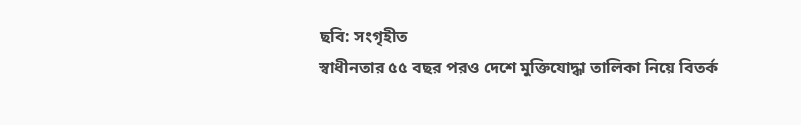ছবি: সংগৃহীত
স্বাধীনতার ৫৫ বছর পরও দেশে মুক্তিযোদ্ধা তালিকা নিয়ে বিতর্ক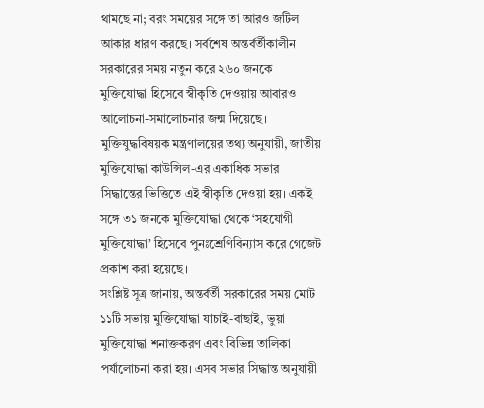থামছে না; বরং সময়ের সঙ্গে তা আরও জটিল আকার ধারণ করছে। সর্বশেষ অন্তর্বর্তীকালীন সরকারের সময় নতুন করে ২৬০ জনকে মুক্তিযোদ্ধা হিসেবে স্বীকৃতি দেওয়ায় আবারও আলোচনা-সমালোচনার জন্ম দিয়েছে।
মুক্তিযুদ্ধবিষয়ক মন্ত্রণালয়ের তথ্য অনুযায়ী, জাতীয় মুক্তিযোদ্ধা কাউন্সিল-এর একাধিক সভার সিদ্ধান্তের ভিত্তিতে এই স্বীকৃতি দেওয়া হয়। একই সঙ্গে ৩১ জনকে মুক্তিযোদ্ধা থেকে ‘সহযোগী মুক্তিযোদ্ধা’ হিসেবে পুনঃশ্রেণিবিন্যাস করে গেজেট প্রকাশ করা হয়েছে।
সংশ্লিষ্ট সূত্র জানায়, অন্তর্বর্তী সরকারের সময় মোট ১১টি সভায় মুক্তিযোদ্ধা যাচাই-বাছাই, ভুয়া মুক্তিযোদ্ধা শনাক্তকরণ এবং বিভিন্ন তালিকা পর্যালোচনা করা হয়। এসব সভার সিদ্ধান্ত অনুযায়ী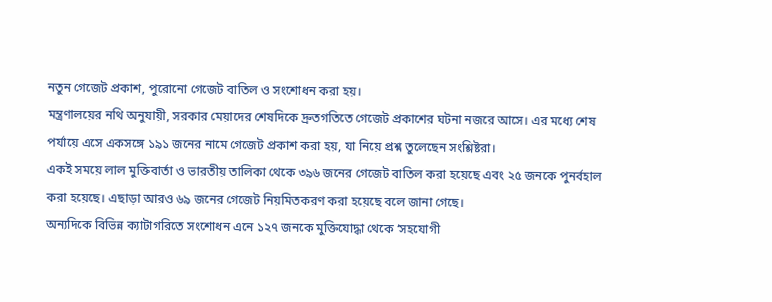নতুন গেজেট প্রকাশ, পুরোনো গেজেট বাতিল ও সংশোধন করা হয়।
মন্ত্রণালয়ের নথি অনুযায়ী, সরকার মেয়াদের শেষদিকে দ্রুতগতিতে গেজেট প্রকাশের ঘটনা নজরে আসে। এর মধ্যে শেষ পর্যায়ে এসে একসঙ্গে ১৯১ জনের নামে গেজেট প্রকাশ করা হয়, যা নিয়ে প্রশ্ন তুলেছেন সংশ্লিষ্টরা।
একই সময়ে লাল মুক্তিবার্তা ও ভারতীয় তালিকা থেকে ৩৯৬ জনের গেজেট বাতিল করা হয়েছে এবং ২৫ জনকে পুনর্বহাল করা হয়েছে। এছাড়া আরও ৬৯ জনের গেজেট নিয়মিতকরণ করা হয়েছে বলে জানা গেছে।
অন্যদিকে বিভিন্ন ক্যাটাগরিতে সংশোধন এনে ১২৭ জনকে মুক্তিযোদ্ধা থেকে ‘সহযোগী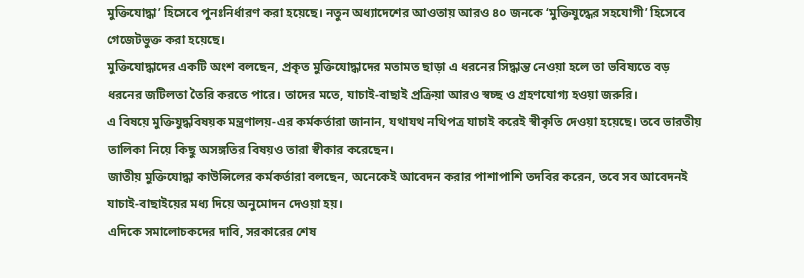মুক্তিযোদ্ধা’ হিসেবে পুনঃনির্ধারণ করা হয়েছে। নতুন অধ্যাদেশের আওতায় আরও ৪০ জনকে ‘মুক্তিযুদ্ধের সহযোগী’ হিসেবে গেজেটভুক্ত করা হয়েছে।
মুক্তিযোদ্ধাদের একটি অংশ বলছেন, প্রকৃত মুক্তিযোদ্ধাদের মতামত ছাড়া এ ধরনের সিদ্ধান্ত নেওয়া হলে তা ভবিষ্যতে বড় ধরনের জটিলতা তৈরি করতে পারে। তাদের মতে, যাচাই-বাছাই প্রক্রিয়া আরও স্বচ্ছ ও গ্রহণযোগ্য হওয়া জরুরি।
এ বিষয়ে মুক্তিযুদ্ধবিষয়ক মন্ত্রণালয়-এর কর্মকর্তারা জানান, যথাযথ নথিপত্র যাচাই করেই স্বীকৃতি দেওয়া হয়েছে। তবে ভারতীয় তালিকা নিয়ে কিছু অসঙ্গতির বিষয়ও তারা স্বীকার করেছেন।
জাতীয় মুক্তিযোদ্ধা কাউন্সিলের কর্মকর্তারা বলছেন, অনেকেই আবেদন করার পাশাপাশি তদবির করেন, তবে সব আবেদনই যাচাই-বাছাইয়ের মধ্য দিয়ে অনুমোদন দেওয়া হয়।
এদিকে সমালোচকদের দাবি, সরকারের শেষ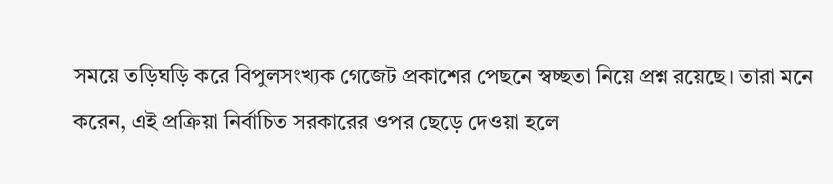সময়ে তড়িঘড়ি করে বিপুলসংখ্যক গেজেট প্রকাশের পেছনে স্বচ্ছতা নিয়ে প্রশ্ন রয়েছে। তারা মনে করেন, এই প্রক্রিয়া নির্বাচিত সরকারের ওপর ছেড়ে দেওয়া হলে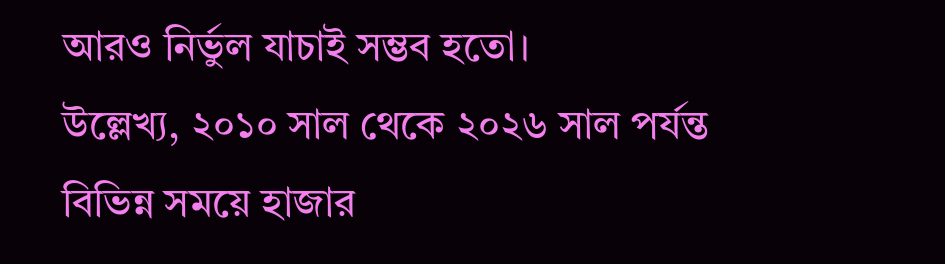আরও নির্ভুল যাচাই সম্ভব হতো।
উল্লেখ্য, ২০১০ সাল থেকে ২০২৬ সাল পর্যন্ত বিভিন্ন সময়ে হাজার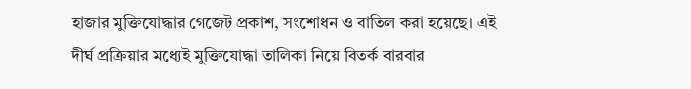হাজার মুক্তিযোদ্ধার গেজেট প্রকাশ, সংশোধন ও বাতিল করা হয়েছে। এই দীর্ঘ প্রক্রিয়ার মধ্যেই মুক্তিযোদ্ধা তালিকা নিয়ে বিতর্ক বারবার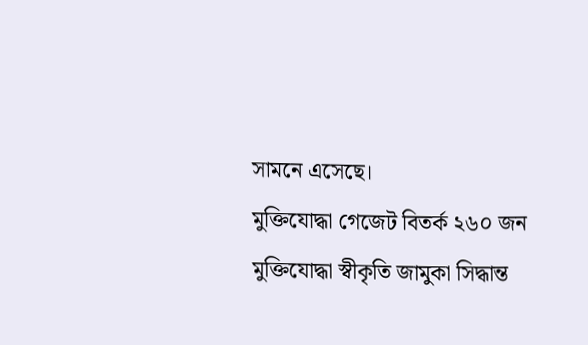সামনে এসেছে।
মুক্তিযোদ্ধা গেজেট বিতর্ক ২৬০ জন মুক্তিযোদ্ধা স্বীকৃতি জামুকা সিদ্ধান্ত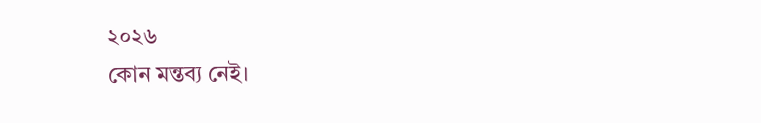২০২৬
কোন মন্তব্য নেই।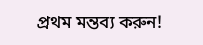প্রথম মন্তব্য করুন!